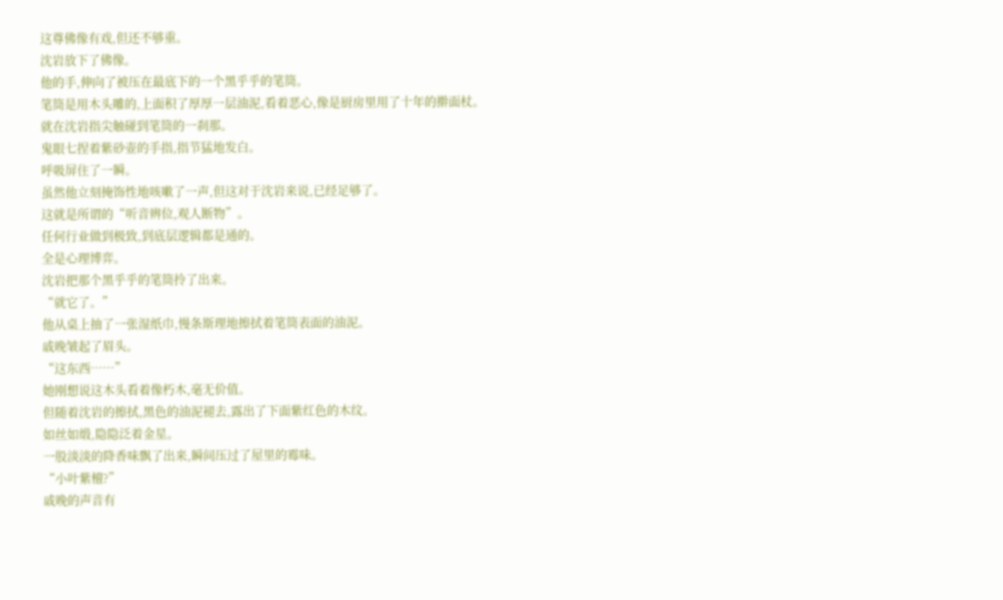这尊佛像有戏,但还不够重。
沈岩放下了佛像。
他的手,伸向了被压在最底下的一个黑乎乎的笔筒。
笔筒是用木头雕的,上面积了厚厚一层油泥,看着恶心,像是厨房里用了十年的擀面杖。
就在沈岩指尖触碰到笔筒的一刹那。
鬼眼七捏着紫砂壶的手指,指节猛地发白。
呼吸屏住了一瞬。
虽然他立刻掩饰性地咳嗽了一声,但这对于沈岩来说,已经足够了。
这就是所谓的“听音辨位,观人断物”。
任何行业做到极致,到底层逻辑都是通的。
全是心理博弈。
沈岩把那个黑乎乎的笔筒拎了出来。
“就它了。”
他从桌上抽了一张湿纸巾,慢条斯理地擦拭着笔筒表面的油泥。
戚晚皱起了眉头。
“这东西……”
她刚想说这木头看着像朽木,毫无价值。
但随着沈岩的擦拭,黑色的油泥褪去,露出了下面紫红色的木纹。
如丝如缎,隐隐泛着金星。
一股淡淡的降香味飘了出来,瞬间压过了屋里的霉味。
“小叶紫檀?”
戚晚的声音有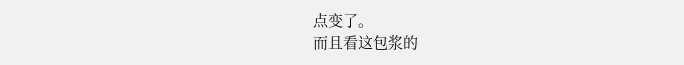点变了。
而且看这包浆的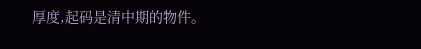厚度,起码是清中期的物件。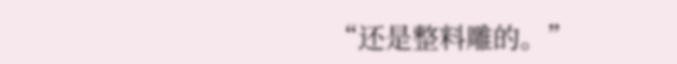“还是整料雕的。”